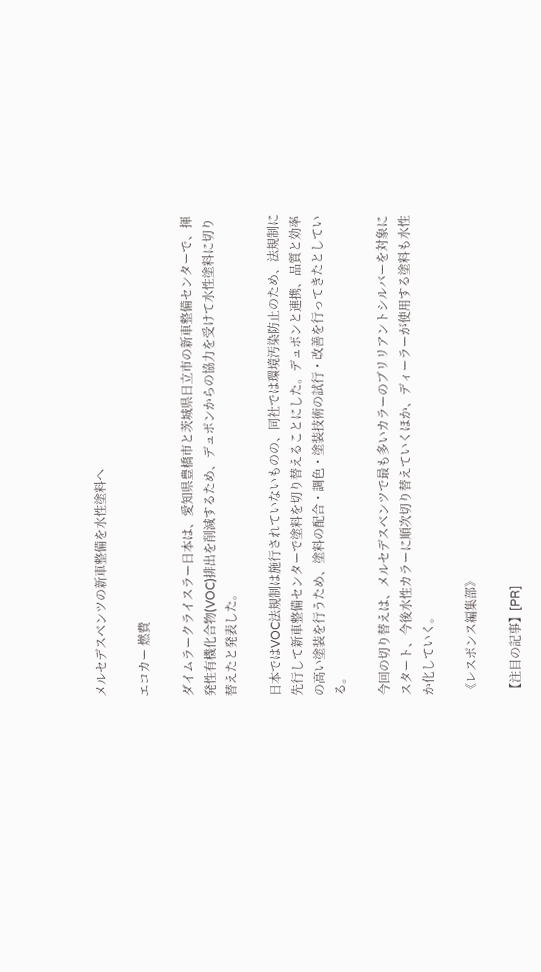メルセデスベンツの新車整備を水性塗料へ

エコカー 燃費

ダイムラークライスラー日本は、愛知県豊橋市と茨城県日立市の新車整備センターで、揮発性有機化合物(VOC)排出を削減するため、デュポンからの協力を受けて水性塗料に切り替えたと発表した。

日本ではVOC法規制は施行されていないものの、同社では環境汚染防止のため、法規制に先行して新車整備センターで塗料を切り替えることにした。デュポンと連携、品質と効率の高い塗装を行うため、塗料の配合・調色・塗装技術の試行・改善を行ってきたとしている。

今回の切り替えは、メルセデスベンツで最も多いカラーのブリリアントシルバーを対象にスタート、今後水性カラーに順次切り替えていくほか、ディーラーが使用する塗料も水性か化していく。

《レスポンス編集部》

【注目の記事】[PR]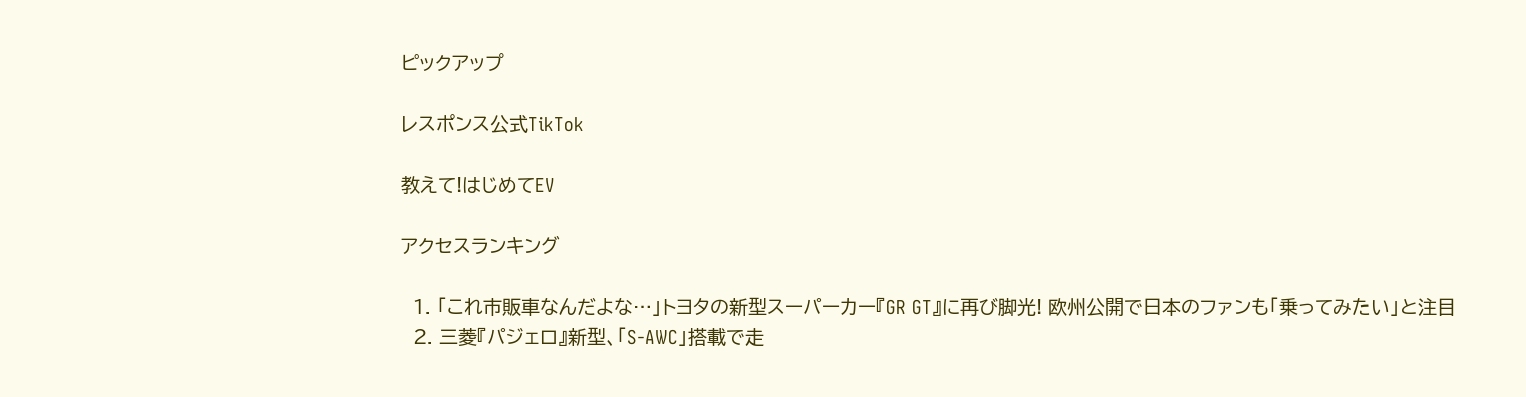ピックアップ

レスポンス公式TikTok

教えて!はじめてEV

アクセスランキング

  1. 「これ市販車なんだよな…」トヨタの新型スーパーカー『GR GT』に再び脚光! 欧州公開で日本のファンも「乗ってみたい」と注目
  2. 三菱『パジェロ』新型、「S-AWC」搭載で走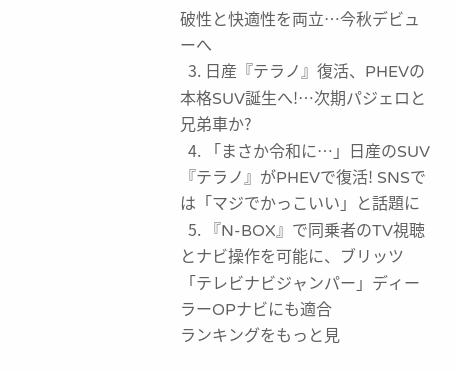破性と快適性を両立…今秋デビューへ
  3. 日産『テラノ』復活、PHEVの本格SUV誕生へ!…次期パジェロと兄弟車か?
  4. 「まさか令和に…」日産のSUV『テラノ』がPHEVで復活! SNSでは「マジでかっこいい」と話題に
  5. 『N-BOX』で同乗者のTV視聴とナビ操作を可能に、ブリッツ「テレビナビジャンパー」ディーラーOPナビにも適合
ランキングをもっと見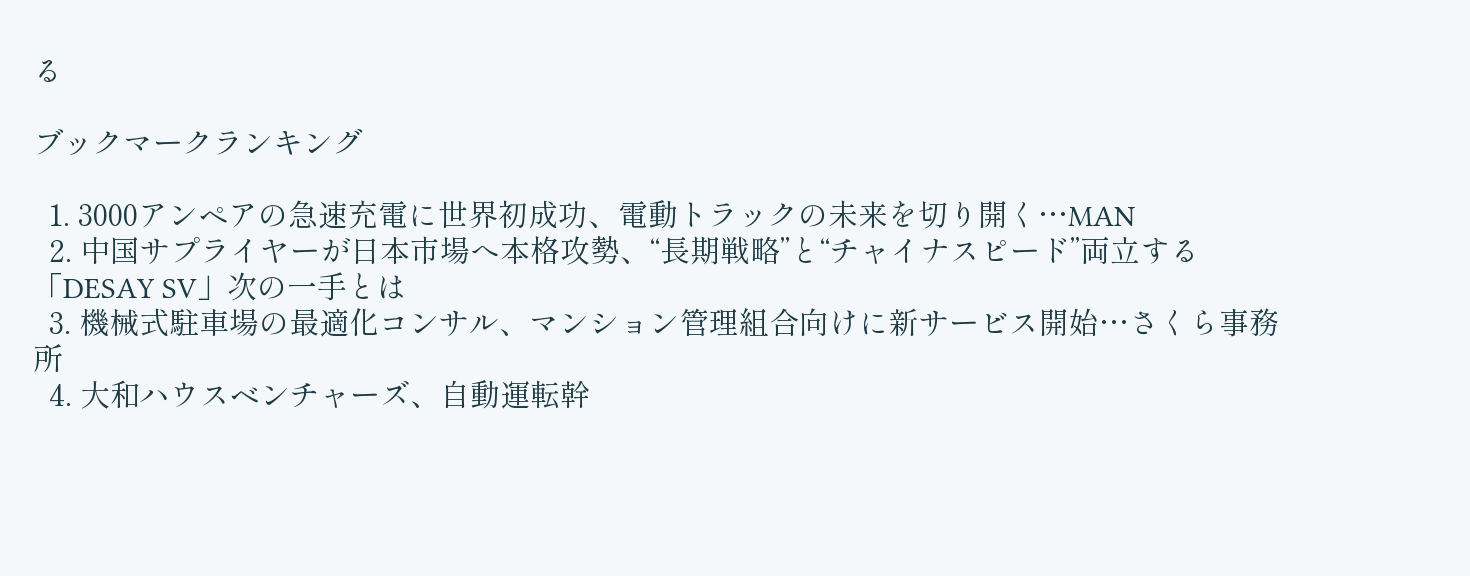る

ブックマークランキング

  1. 3000アンペアの急速充電に世界初成功、電動トラックの未来を切り開く…MAN
  2. 中国サプライヤーが日本市場へ本格攻勢、“長期戦略”と“チャイナスピード”両立する「DESAY SV」次の一手とは
  3. 機械式駐車場の最適化コンサル、マンション管理組合向けに新サービス開始…さくら事務所
  4. 大和ハウスベンチャーズ、自動運転幹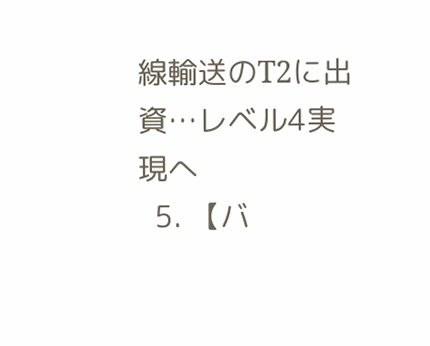線輸送のT2に出資…レベル4実現へ
  5. 【バ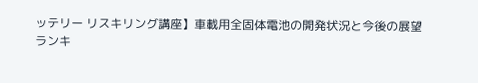ッテリー リスキリング講座】車載用全固体電池の開発状況と今後の展望
ランキ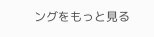ングをもっと見る